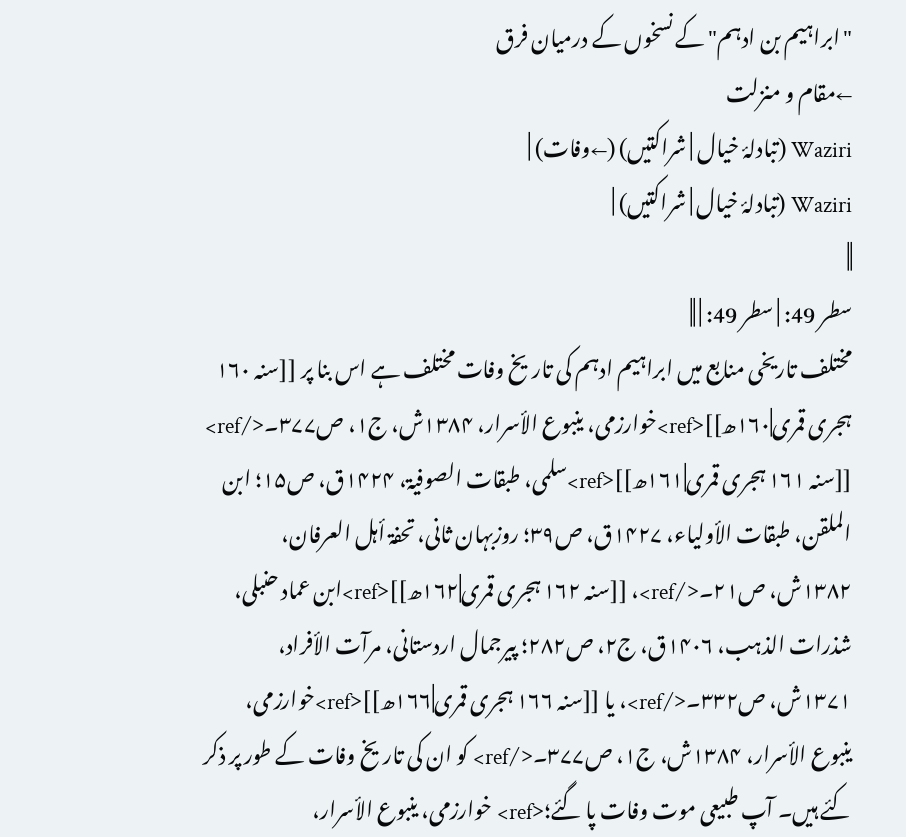"ابراہیم بن ادہم" کے نسخوں کے درمیان فرق
←مقام و منزلت
Waziri (تبادلۂ خیال | شراکتیں) (←وفات) |
Waziri (تبادلۂ خیال | شراکتیں) |
||
سطر 49: | سطر 49: | ||
مختلف تاریخی منابع میں ابراہیم ادہم کی تاریخ وفات مختلف ہے اس بنا پر [[سنہ ۱۶۰ ہجری قمری|۱۶۰ھ]]<ref>خوارزمی، ینبوع الأسرار، ۱۳۸۴ش، ج۱، ص۳۷۷۔</ref> [[سنہ ۱۶۱ ہجری قمری|۱۶۱ھ]]<ref>سلمی، طبقات الصوفیۃ، ۱۴۲۴ق، ص۱۵؛ ابن الملقن، طبقات الأولیاء، ۱۴۲۷ق، ص۳۹؛ روزبہان ثانی، تحفۃ أہل العرفان، ۱۳۸۲ش، ص۲۱۔</ref>، [[سنہ ۱۶۲ ہجری قمری|۱۶۲ھ]]<ref>ابن عماد حنبلی، شذرات الذہب، ۱۴۰۶ق، ج۲، ص۲۸۲؛ پیرجمال اردستانی، مرآت الأفراد، ۱۳۷۱ش، ص۳۳۲۔</ref>، یا [[سنہ ۱۶۶ ہجری قمری|۱۶۶ھ]]<ref>خوارزمی، ینبوع الأسرار، ۱۳۸۴ش، ج۱، ص۳۷۷۔</ref> کو ان کی تاریخ وفات کے طور پر ذکر کئے ہیں۔ آپ طبیعی موت وفات پا گئے؛<ref> خوارزمی، ینبوع الأسرار،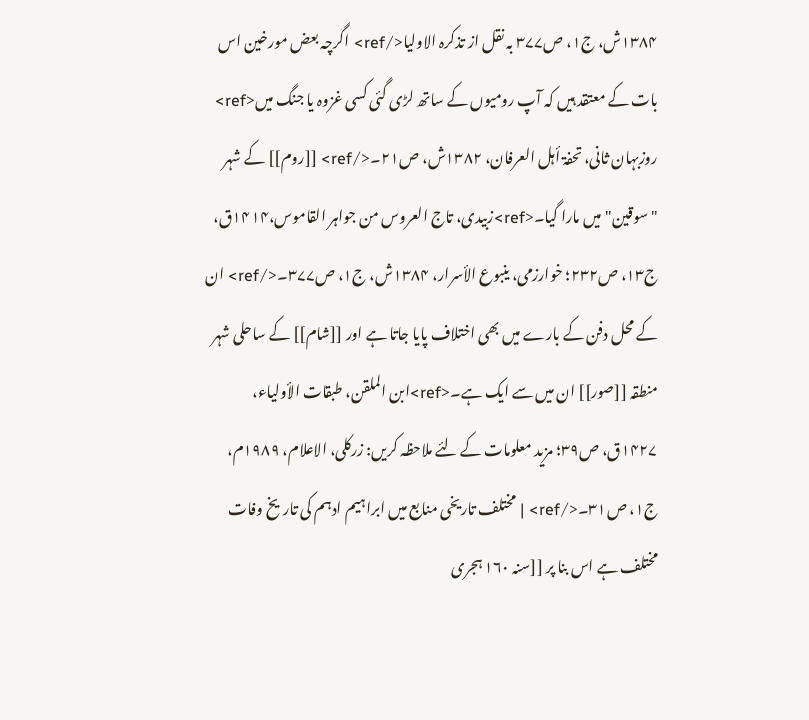۱۳۸۴ش، ج۱، ص۳۷۷ بہ نقل از تذکرہ الاولیا</ref> اگرچہ بعض مورخین اس بات کے معتقد ہیں کہ آپ رومیوں کے ساتھ لڑی گئی کسی غزوہ یا جنگ میں<ref> روزبہان ثانی، تحفۃ أہل العرفان، ۱۳۸۲ش، ص۲۱۔</ref> [[روم]] کے شہر "سوقین" میں مارا گیا۔<ref>زبیدی، تاج العروس من جواہر القاموس،۱۴۱۴ق، ج۱۳، ص۲۳۲؛ خوارزمی، ینبوع الأسرار، ۱۳۸۴ش، ج۱، ص۳۷۷۔</ref> ان کے محل دفن کے بارے میں بھی اختلاف پایا جاتا ہے اور [[شام]] کے ساحلی شہر منطقہ [[صور]] ان میں سے ایک ہے۔<ref>ابن الملقن، طبقات الأولیاء، ۱۴۲۷ق، ص۳۹؛ مزید معلومات کے لئے ملاحظہ کریں: زرکلی، الاعلام، ۱۹۸۹م، ج۱، ص۳۱۔</ref> | مختلف تاریخی منابع میں ابراہیم ادہم کی تاریخ وفات مختلف ہے اس بنا پر [[سنہ ۱۶۰ ہجری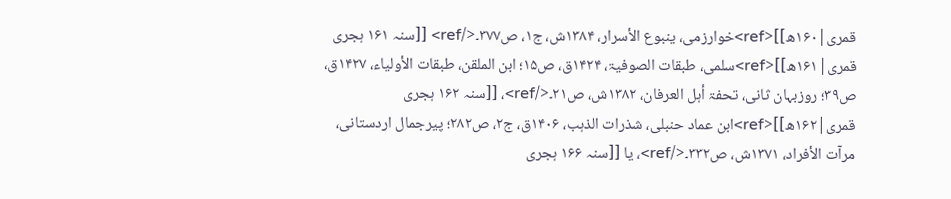قمری|۱۶۰ھ]]<ref>خوارزمی، ینبوع الأسرار، ۱۳۸۴ش، ج۱، ص۳۷۷۔</ref> [[سنہ ۱۶۱ ہجری قمری|۱۶۱ھ]]<ref>سلمی، طبقات الصوفیۃ، ۱۴۲۴ق، ص۱۵؛ ابن الملقن، طبقات الأولیاء، ۱۴۲۷ق، ص۳۹؛ روزبہان ثانی، تحفۃ أہل العرفان، ۱۳۸۲ش، ص۲۱۔</ref>، [[سنہ ۱۶۲ ہجری قمری|۱۶۲ھ]]<ref>ابن عماد حنبلی، شذرات الذہب، ۱۴۰۶ق، ج۲، ص۲۸۲؛ پیرجمال اردستانی، مرآت الأفراد، ۱۳۷۱ش، ص۳۳۲۔</ref>، یا [[سنہ ۱۶۶ ہجری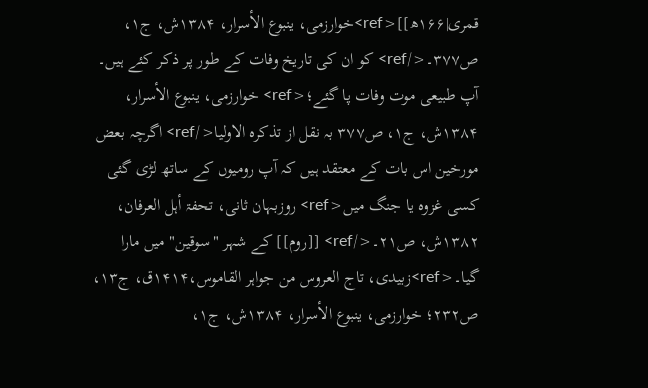قمری|۱۶۶ھ]]<ref>خوارزمی، ینبوع الأسرار، ۱۳۸۴ش، ج۱، ص۳۷۷۔</ref> کو ان کی تاریخ وفات کے طور پر ذکر کئے ہیں۔ آپ طبیعی موت وفات پا گئے؛<ref> خوارزمی، ینبوع الأسرار، ۱۳۸۴ش، ج۱، ص۳۷۷ بہ نقل از تذکرہ الاولیا</ref> اگرچہ بعض مورخین اس بات کے معتقد ہیں کہ آپ رومیوں کے ساتھ لڑی گئی کسی غزوہ یا جنگ میں<ref> روزبہان ثانی، تحفۃ أہل العرفان، ۱۳۸۲ش، ص۲۱۔</ref> [[روم]] کے شہر "سوقین" میں مارا گیا۔<ref>زبیدی، تاج العروس من جواہر القاموس،۱۴۱۴ق، ج۱۳، ص۲۳۲؛ خوارزمی، ینبوع الأسرار، ۱۳۸۴ش، ج۱،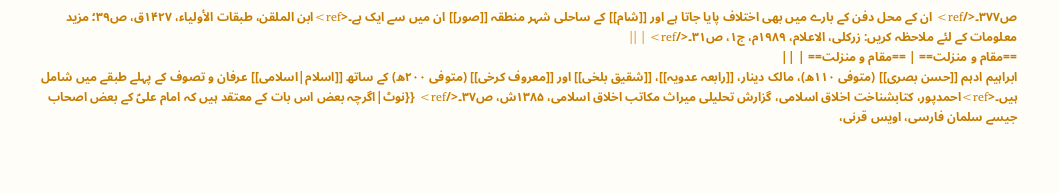ص۳۷۷۔</ref> ان کے محل دفن کے بارے میں بھی اختلاف پایا جاتا ہے اور [[شام]] کے ساحلی شہر منطقہ [[صور]] ان میں سے ایک ہے۔<ref>ابن الملقن، طبقات الأولیاء، ۱۴۲۷ق، ص۳۹؛ مزید معلومات کے لئے ملاحظہ کریں: زرکلی، الاعلام، ۱۹۸۹م، ج۱، ص۳۱۔</ref> | ||
==مقام و منزلت== | ==مقام و منزلت== | ||
ابراہیم ادہم [[حسن بصری]] (متوفی ۱۱۰ھ)، مالک دینار، [[رابعہ عدویہ]]، [[شقیق بلخی]] اور [[معروف کرخی]] (متوفی ۲۰۰ھ) کے ساتھ [[اسلام|اسلامی]] عرفان و تصوف کے پہلے طبقے میں شامل ہیں۔<ref>احمدپور، کتابشناخت اخلاق اسلامی، گزارش تحلیلی میراث مکاتب اخلاق اسلامی، ۱۳۸۵ش، ص۳۷۔</ref> {{نوٹ|اگرچہ بعض اس بات کے معتقد ہیں کہ امام علیؑ کے بعض اصحاب جیسے سلمان فارسی، اویس قرنی،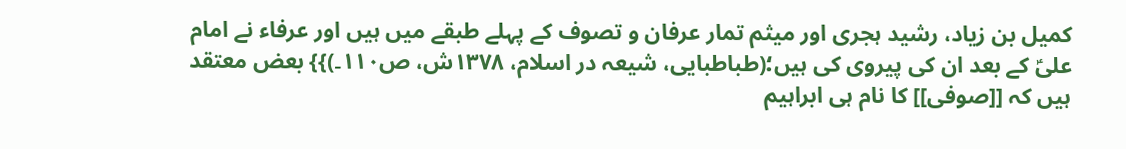کمیل بن زیاد، رشید ہجری اور میثم تمار عرفان و تصوف کے پہلے طبقے میں ہیں اور عرفاء نے امام علیؑ کے بعد ان کی پیروی کی ہیں؛(طباطبایی، شیعہ در اسلام، ۱۳۷۸ش، ص۱۱۰۔)}} بعض معتقد ہیں کہ [[صوفی]] کا نام ہی ابراہیم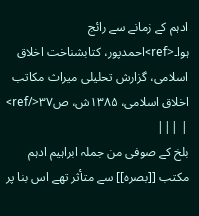ادہم کے زمانے سے رائج ہوا۔<ref>احمدپور، کتابشناخت اخلاق اسلامی، گزارش تحلیلی میراث مکاتب اخلاق اسلامی، ۱۳۸۵ش، ص۳۷</ref> | |||
بلخ کے صوفی من جملہ ابراہیم ادہم مکتب [[بصرہ]] سے متأثر تھے اس بنا پر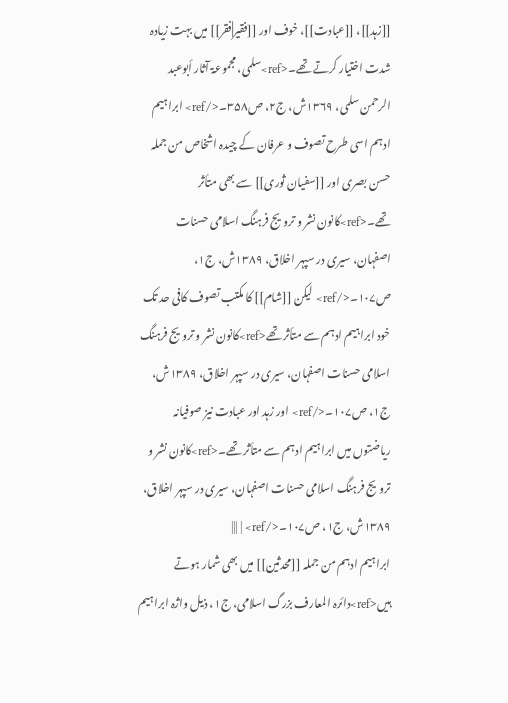[[زہد]]، [[عبادت]]، خوف اور [[فقیر|فقر]] میں بہت زیادہ شدت اختیار کرتے تھے۔<ref>سلمی، مجموعۃ آثار أبوعبد الرحمن سلمی، ۱۳۶۹ش، ج۲، ص۳۵۸۔</ref> ابراہیم ادہم اسی طرح تصوف و عرفان کے چیدہ اشخاص من جملہ حسن بصری اور [[سفیان ثوری]] سے بھی متأثر تھے۔<ref>کانون نشر و ترویج فرہنگ اسلامی حسنات اصفہان، سیری در سپہر اخلاق، ۱۳۸۹ش، ج۱، ص۱۰۷۔</ref> لیکن [[شام]] کا مکتب تصوف کافی حد تک خود ابراہیم ادہم سے متأثر تھے<ref>کانون نشر و ترویج فرہنگ اسلامی حسنات اصفہان، سیری در سپہر اخلاق، ۱۳۸۹ش، ج۱، ص۱۰۷۔</ref> اور زہد اور عبادت نیز صوفیانہ ریاضتوں میں ابراہیم ادہم سے متأثر تھے۔<ref>کانون نشر و ترویج فرہنگ اسلامی حسنات اصفہان، سیری در سپہر اخلاق، ۱۳۸۹ش، ج۱، ص۱۰۷۔</ref> | |||
ابراہیم ادہم من جملہ [[محدثین]] میں بھی شمار ہوتے ہیں<ref>دائرہ المعارف بزرگ اسلامی، ج۱، ذیل واژہ ابراہیم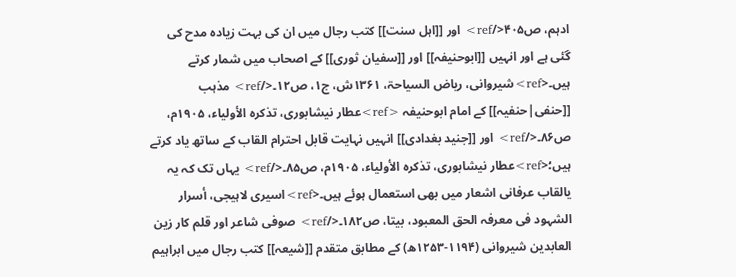ادہم، ص۴۰۵</ref> اور [[اہل سنت]] کتب رجال میں ان کی بہت زیادہ مدح کی گئی ہے اور انہیں [[ابوحنیفہ]] اور [[سفیان ثوری]] کے اصحاب میں شمار کرتے ہیں۔<ref>شیروانی، ریاض السیاحۃ، ۱۳۶۱ش، ج۱، ص۱۲۔</ref> مذہب [[حنفی|حنفیہ]] کے امام ابوحنیفہ <ref>عطار نیشابوری، تذکرہ الأولیاء، ۱۹۰۵م، ص۸۶۔</ref> اور [[جنید بغدادی]] انہیں نہایت قابل احترام القاب کے ساتھ یاد کرتے ہیں؛<ref>عطار نیشابوری، تذکرہ الأولیاء، ۱۹۰۵م، ص۸۵۔</ref> یہاں تک کہ یہ یالقاب عرفانی اشعار میں بھی استعمال ہوئے ہیں۔<ref>اسیری لاہیجی، أسرار الشہود فی معرفہ الحق المعبود، بیتا، ص۱۸۲۔</ref> صوفی شاعر اور قلم کار زین العابدین شیروانی (۱۱۹۴-۱۲۵۳ھ) کے مطابق متقدم [[شیعہ]] کتب رجال میں ابراہیم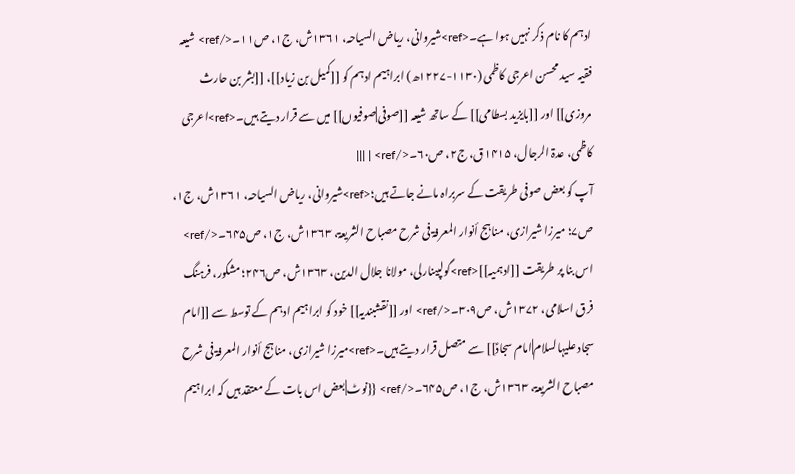ادہم کا نام ذکر نہیں ہوا ہے۔<ref>شیروانی، ریاض السیاحہ، ۱۳۶۱ش، ج۱، ص۱۱۔</ref> شیعہ فقیہ سید محسن اعرجی کاظمی (۱۱۳۰-۱۲۲۷ھ) ابراہیم ادہم کو [[کمیل بن زیاد]]، [[بشر بن حارث مروزی]] اور [[بایزید بسطامی]] کے ساتھ شیعہ [[صوفی|صوفیوں]] میں سے قرار دیتے ہیں۔<ref>اعرجی کاظمی، عدۃ الرجال، ۱۴۱۵ق، ج۲، ص۶۰۔</ref> | |||
آپ کو بعض صوفی طریقت کے سربراہ مانے جاتے ہیں؛<ref>شیروانی، ریاض السیاحہ، ۱۳۶۱ش، ج۱، ص۷؛ میرزا شیرازی، مناہج أنوار المعرفۃ فی شرح مصباح الشریعۃ، ۱۳۶۳ش، ج۱، ص۶۴۵۔</ref> اس بنا پر طریقت [[ادہمیہ]]<ref>گولپینارلی، مولانا جلال الدین، ۱۳۶۳ش، ص۲۴۶؛ مشکور، فرہنگ فرق اسلامی، ۱۳۷۲ش، ص۳۰۹۔</ref> اور [[نقشبندیہ]] خود کو ابراہیم ادہم کے توسط سے [[امام سجاد علیہالسلام|امام سجادؑ]] سے متصل قرار دیتے ہیں۔<ref>میرزا شیرازی، مناہج أنوار المعرفۃ فی شرح مصباح الشریعۃ، ۱۳۶۳ش، ج۱، ص۶۴۵۔</ref> {{نوٹ|بعض اس بات کے معتقد ہیں کہ ابراہیم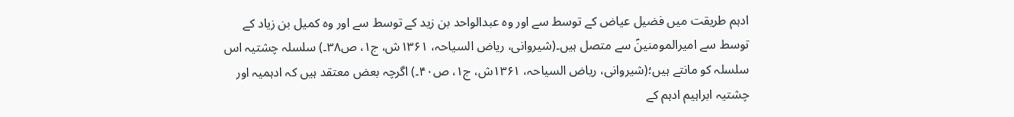ادہم طریقت میں فضیل عیاض کے توسط سے اور وہ عبدالواحد بن زید کے توسط سے اور وہ کمیل بن زیاد کے توسط سے امیرالمومنینؑ سے متصل ہیں۔(شیروانی، ریاض السیاحہ، ۱۳۶۱ش، ج۱، ص۳۸۔) سلسلہ چشتیہ اس سلسلہ کو مانتے ہیں؛(شیروانی، ریاض السیاحہ، ۱۳۶۱ش، ج۱، ص۴۰۔) اگرچہ بعض معتقد ہیں کہ ادہمیہ اور چشتیہ ابراہیم ادہم کے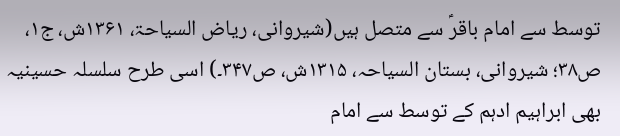توسط سے امام باقرؑ سے متصل ہیں(شیروانی، ریاض السیاحۃ، ۱۳۶۱ش، ج۱، ص۳۸؛ شیروانی، بستان السیاحہ، ۱۳۱۵ش، ص۳۴۷۔) اسی طرح سلسلہ حسینیہ بھی ابراہیم ادہم کے توسط سے امام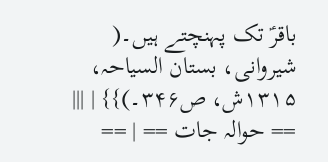باقرؑ تک پہنچتے ہیں۔( شیروانی، بستان السیاحہ، ۱۳۱۵ش، ص۳۴۶۔)}} | |||
== حوالہ جات == | ==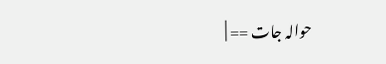حوالہ جات == |